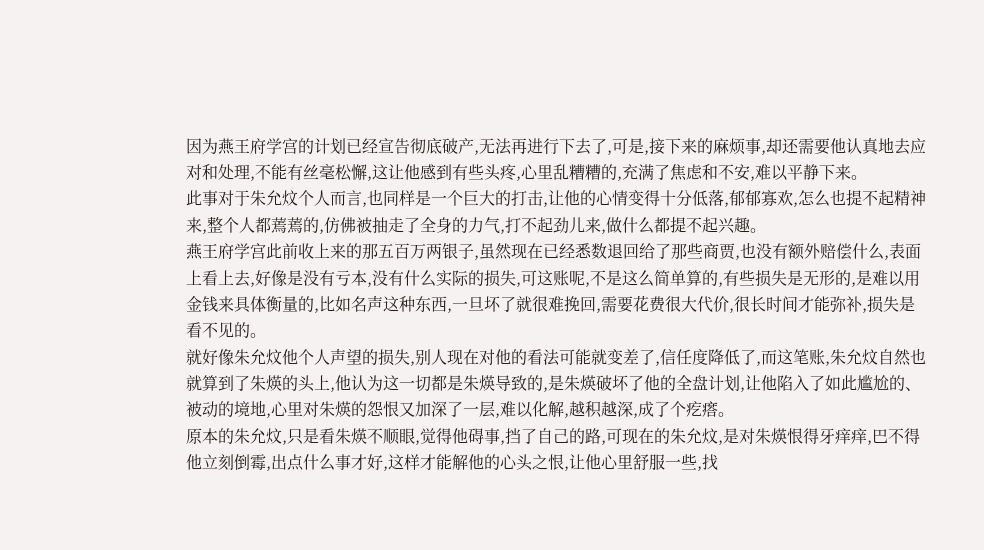因为燕王府学宫的计划已经宣告彻底破产,无法再进行下去了,可是,接下来的麻烦事,却还需要他认真地去应对和处理,不能有丝毫松懈,这让他感到有些头疼,心里乱糟糟的,充满了焦虑和不安,难以平静下来。
此事对于朱允炆个人而言,也同样是一个巨大的打击,让他的心情变得十分低落,郁郁寡欢,怎么也提不起精神来,整个人都蔫蔫的,仿佛被抽走了全身的力气,打不起劲儿来,做什么都提不起兴趣。
燕王府学宫此前收上来的那五百万两银子,虽然现在已经悉数退回给了那些商贾,也没有额外赔偿什么,表面上看上去,好像是没有亏本,没有什么实际的损失,可这账呢,不是这么简单算的,有些损失是无形的,是难以用金钱来具体衡量的,比如名声这种东西,一旦坏了就很难挽回,需要花费很大代价,很长时间才能弥补,损失是看不见的。
就好像朱允炆他个人声望的损失,别人现在对他的看法可能就变差了,信任度降低了,而这笔账,朱允炆自然也就算到了朱煐的头上,他认为这一切都是朱煐导致的,是朱煐破坏了他的全盘计划,让他陷入了如此尴尬的、被动的境地,心里对朱煐的怨恨又加深了一层,难以化解,越积越深,成了个疙瘩。
原本的朱允炆,只是看朱煐不顺眼,觉得他碍事,挡了自己的路,可现在的朱允炆,是对朱煐恨得牙痒痒,巴不得他立刻倒霉,出点什么事才好,这样才能解他的心头之恨,让他心里舒服一些,找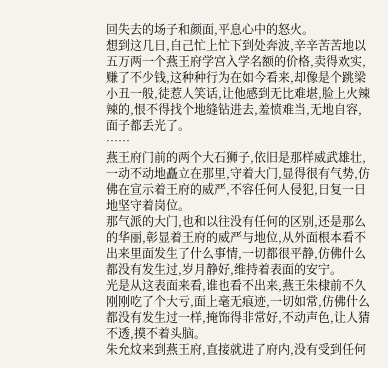回失去的场子和颜面,平息心中的怒火。
想到这几日,自己忙上忙下到处奔波,辛辛苦苦地以五万两一个燕王府学宫入学名额的价格,卖得欢实,赚了不少钱,这种种行为在如今看来,却像是个跳梁小丑一般,徒惹人笑话,让他感到无比难堪,脸上火辣辣的,恨不得找个地缝钻进去,羞愤难当,无地自容,面子都丢光了。
……
燕王府门前的两个大石狮子,依旧是那样威武雄壮,一动不动地矗立在那里,守着大门,显得很有气势,仿佛在宣示着王府的威严,不容任何人侵犯,日复一日地坚守着岗位。
那气派的大门,也和以往没有任何的区别,还是那么的华丽,彰显着王府的威严与地位,从外面根本看不出来里面发生了什么事情,一切都很平静,仿佛什么都没有发生过,岁月静好,维持着表面的安宁。
光是从这表面来看,谁也看不出来,燕王朱棣前不久刚刚吃了个大亏,面上毫无痕迹,一切如常,仿佛什么都没有发生过一样,掩饰得非常好,不动声色,让人猜不透,摸不着头脑。
朱允炆来到燕王府,直接就进了府内,没有受到任何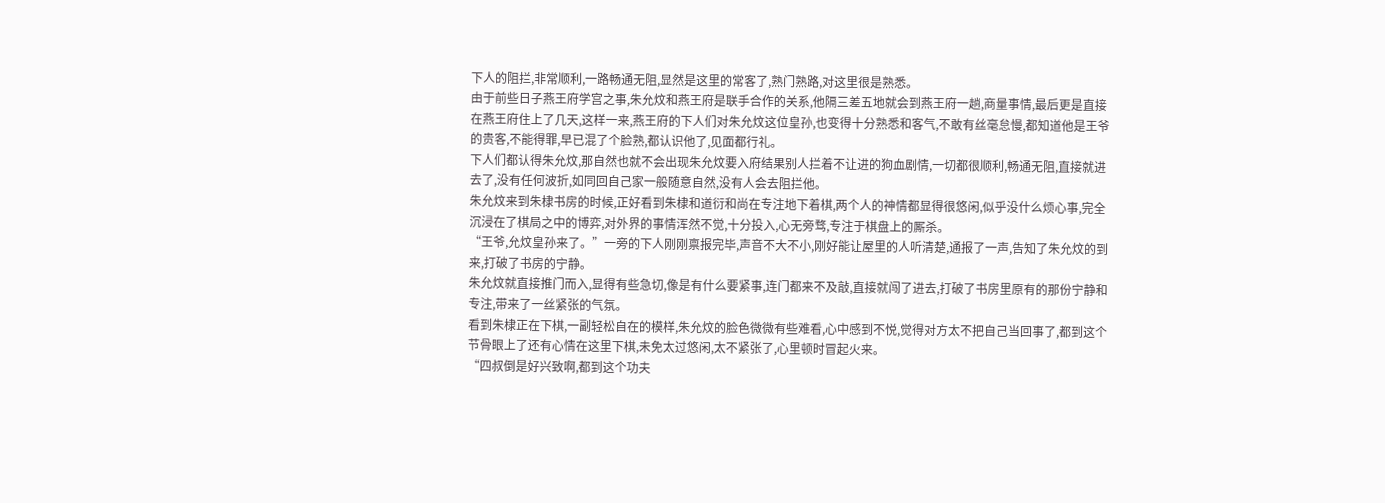下人的阻拦,非常顺利,一路畅通无阻,显然是这里的常客了,熟门熟路,对这里很是熟悉。
由于前些日子燕王府学宫之事,朱允炆和燕王府是联手合作的关系,他隔三差五地就会到燕王府一趟,商量事情,最后更是直接在燕王府住上了几天,这样一来,燕王府的下人们对朱允炆这位皇孙,也变得十分熟悉和客气,不敢有丝毫怠慢,都知道他是王爷的贵客,不能得罪,早已混了个脸熟,都认识他了,见面都行礼。
下人们都认得朱允炆,那自然也就不会出现朱允炆要入府结果别人拦着不让进的狗血剧情,一切都很顺利,畅通无阻,直接就进去了,没有任何波折,如同回自己家一般随意自然,没有人会去阻拦他。
朱允炆来到朱棣书房的时候,正好看到朱棣和道衍和尚在专注地下着棋,两个人的神情都显得很悠闲,似乎没什么烦心事,完全沉浸在了棋局之中的博弈,对外界的事情浑然不觉,十分投入,心无旁骛,专注于棋盘上的厮杀。
“王爷,允炆皇孙来了。”一旁的下人刚刚禀报完毕,声音不大不小,刚好能让屋里的人听清楚,通报了一声,告知了朱允炆的到来,打破了书房的宁静。
朱允炆就直接推门而入,显得有些急切,像是有什么要紧事,连门都来不及敲,直接就闯了进去,打破了书房里原有的那份宁静和专注,带来了一丝紧张的气氛。
看到朱棣正在下棋,一副轻松自在的模样,朱允炆的脸色微微有些难看,心中感到不悦,觉得对方太不把自己当回事了,都到这个节骨眼上了还有心情在这里下棋,未免太过悠闲,太不紧张了,心里顿时冒起火来。
“四叔倒是好兴致啊,都到这个功夫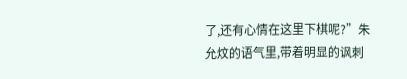了,还有心情在这里下棋呢?”朱允炆的语气里,带着明显的讽刺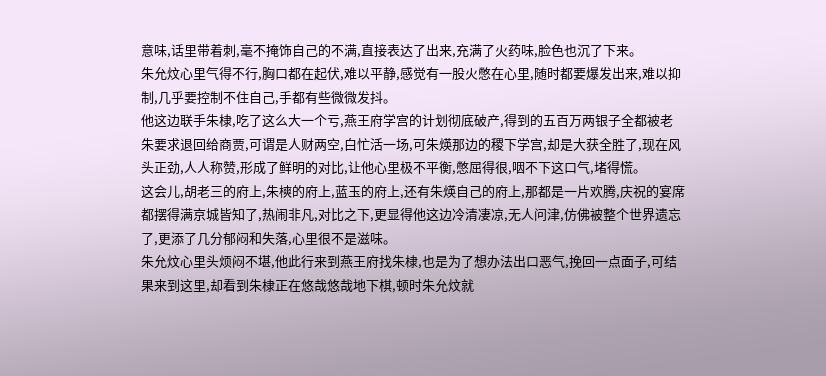意味,话里带着刺,毫不掩饰自己的不满,直接表达了出来,充满了火药味,脸色也沉了下来。
朱允炆心里气得不行,胸口都在起伏,难以平静,感觉有一股火憋在心里,随时都要爆发出来,难以抑制,几乎要控制不住自己,手都有些微微发抖。
他这边联手朱棣,吃了这么大一个亏,燕王府学宫的计划彻底破产,得到的五百万两银子全都被老朱要求退回给商贾,可谓是人财两空,白忙活一场,可朱煐那边的稷下学宫,却是大获全胜了,现在风头正劲,人人称赞,形成了鲜明的对比,让他心里极不平衡,憋屈得很,咽不下这口气,堵得慌。
这会儿,胡老三的府上,朱樉的府上,蓝玉的府上,还有朱煐自己的府上,那都是一片欢腾,庆祝的宴席都摆得满京城皆知了,热闹非凡,对比之下,更显得他这边冷清凄凉,无人问津,仿佛被整个世界遗忘了,更添了几分郁闷和失落,心里很不是滋味。
朱允炆心里头烦闷不堪,他此行来到燕王府找朱棣,也是为了想办法出口恶气,挽回一点面子,可结果来到这里,却看到朱棣正在悠哉悠哉地下棋,顿时朱允炆就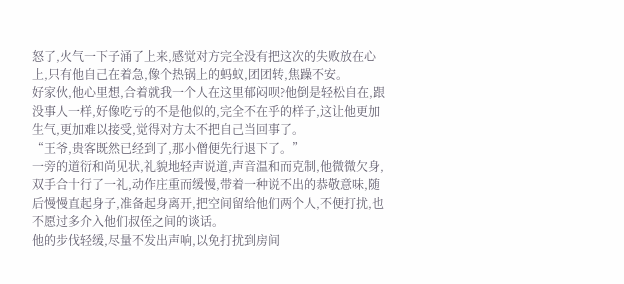怒了,火气一下子涌了上来,感觉对方完全没有把这次的失败放在心上,只有他自己在着急,像个热锅上的蚂蚁,团团转,焦躁不安。
好家伙,他心里想,合着就我一个人在这里郁闷呗?他倒是轻松自在,跟没事人一样,好像吃亏的不是他似的,完全不在乎的样子,这让他更加生气,更加难以接受,觉得对方太不把自己当回事了。
“王爷,贵客既然已经到了,那小僧便先行退下了。”
一旁的道衍和尚见状,礼貌地轻声说道,声音温和而克制,他微微欠身,双手合十行了一礼,动作庄重而缓慢,带着一种说不出的恭敬意味,随后慢慢直起身子,准备起身离开,把空间留给他们两个人,不便打扰,也不愿过多介入他们叔侄之间的谈话。
他的步伐轻缓,尽量不发出声响,以免打扰到房间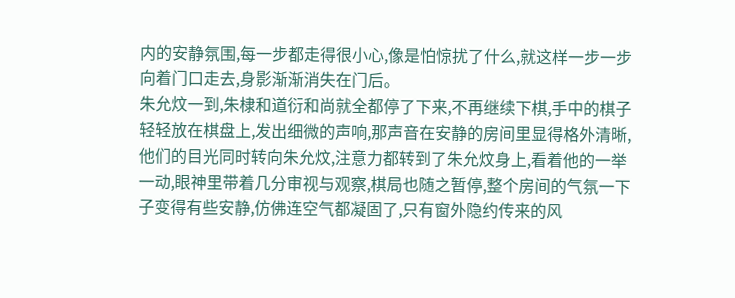内的安静氛围,每一步都走得很小心,像是怕惊扰了什么,就这样一步一步向着门口走去,身影渐渐消失在门后。
朱允炆一到,朱棣和道衍和尚就全都停了下来,不再继续下棋,手中的棋子轻轻放在棋盘上,发出细微的声响,那声音在安静的房间里显得格外清晰,他们的目光同时转向朱允炆,注意力都转到了朱允炆身上,看着他的一举一动,眼神里带着几分审视与观察,棋局也随之暂停,整个房间的气氛一下子变得有些安静,仿佛连空气都凝固了,只有窗外隐约传来的风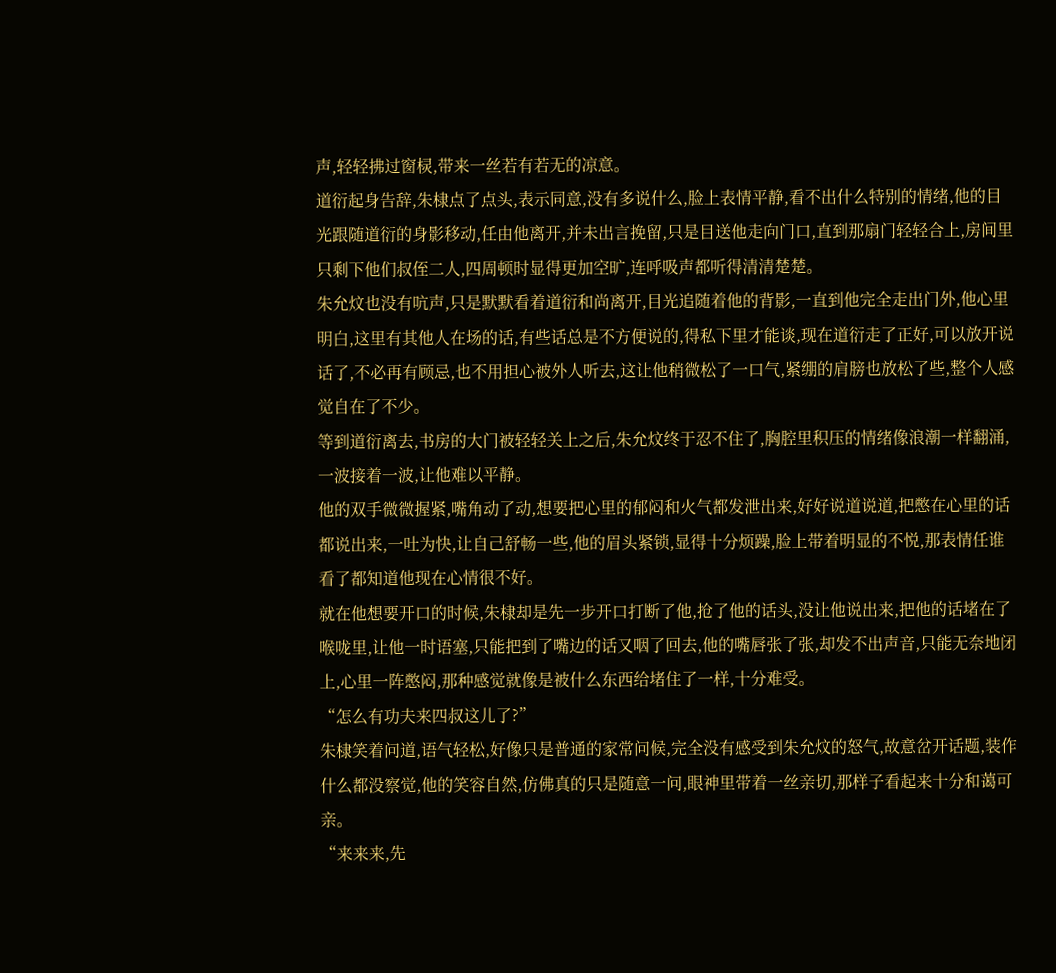声,轻轻拂过窗棂,带来一丝若有若无的凉意。
道衍起身告辞,朱棣点了点头,表示同意,没有多说什么,脸上表情平静,看不出什么特别的情绪,他的目光跟随道衍的身影移动,任由他离开,并未出言挽留,只是目送他走向门口,直到那扇门轻轻合上,房间里只剩下他们叔侄二人,四周顿时显得更加空旷,连呼吸声都听得清清楚楚。
朱允炆也没有吭声,只是默默看着道衍和尚离开,目光追随着他的背影,一直到他完全走出门外,他心里明白,这里有其他人在场的话,有些话总是不方便说的,得私下里才能谈,现在道衍走了正好,可以放开说话了,不必再有顾忌,也不用担心被外人听去,这让他稍微松了一口气,紧绷的肩膀也放松了些,整个人感觉自在了不少。
等到道衍离去,书房的大门被轻轻关上之后,朱允炆终于忍不住了,胸腔里积压的情绪像浪潮一样翻涌,一波接着一波,让他难以平静。
他的双手微微握紧,嘴角动了动,想要把心里的郁闷和火气都发泄出来,好好说道说道,把憋在心里的话都说出来,一吐为快,让自己舒畅一些,他的眉头紧锁,显得十分烦躁,脸上带着明显的不悦,那表情任谁看了都知道他现在心情很不好。
就在他想要开口的时候,朱棣却是先一步开口打断了他,抢了他的话头,没让他说出来,把他的话堵在了喉咙里,让他一时语塞,只能把到了嘴边的话又咽了回去,他的嘴唇张了张,却发不出声音,只能无奈地闭上,心里一阵憋闷,那种感觉就像是被什么东西给堵住了一样,十分难受。
“怎么有功夫来四叔这儿了?”
朱棣笑着问道,语气轻松,好像只是普通的家常问候,完全没有感受到朱允炆的怒气,故意岔开话题,装作什么都没察觉,他的笑容自然,仿佛真的只是随意一问,眼神里带着一丝亲切,那样子看起来十分和蔼可亲。
“来来来,先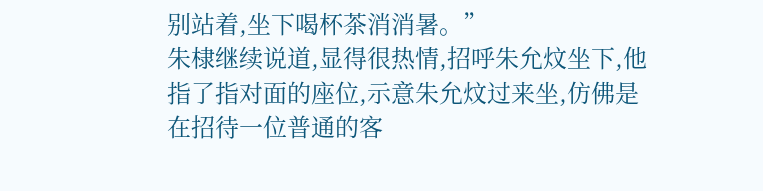别站着,坐下喝杯茶消消暑。”
朱棣继续说道,显得很热情,招呼朱允炆坐下,他指了指对面的座位,示意朱允炆过来坐,仿佛是在招待一位普通的客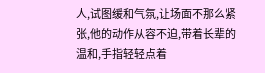人,试图缓和气氛,让场面不那么紧张,他的动作从容不迫,带着长辈的温和,手指轻轻点着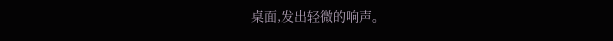桌面,发出轻微的响声。